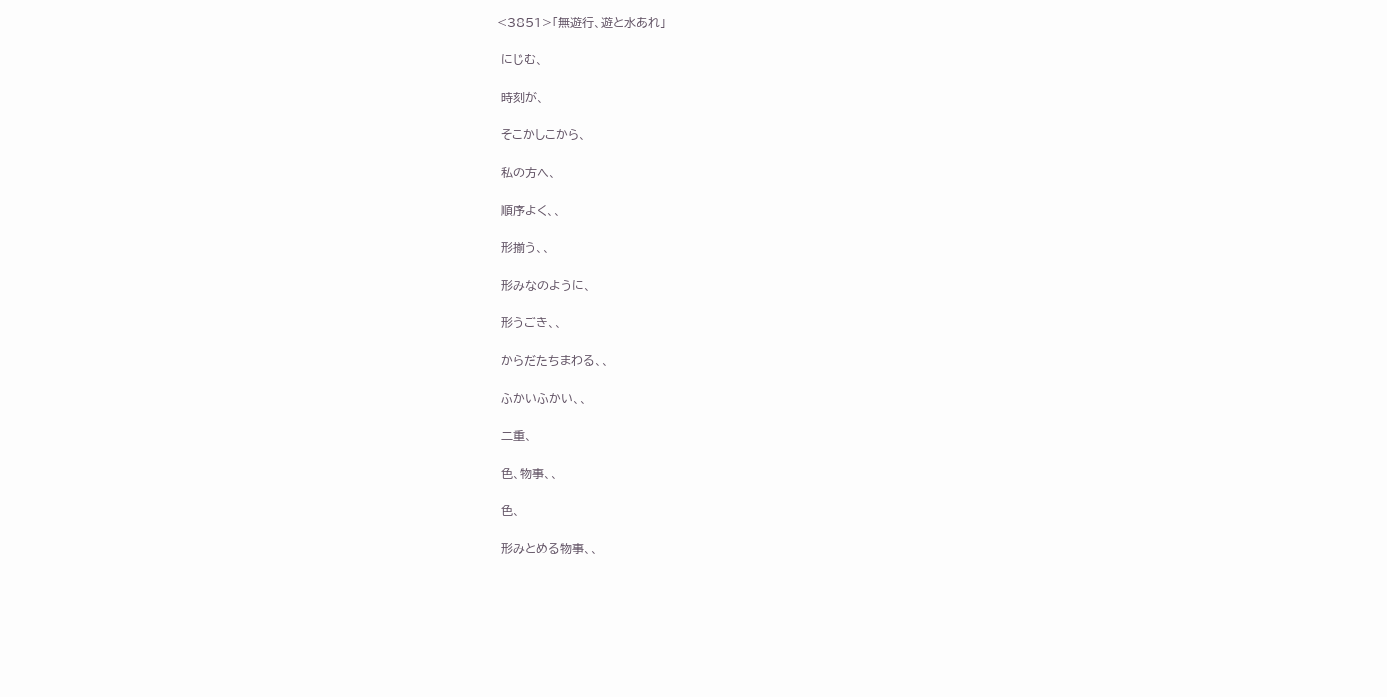<3851>「無遊行、遊と水あれ」

 にじむ、

 時刻が、

 そこかしこから、

 私の方へ、

 順序よく、、

 形揃う、、

 形みなのように、

 形うごき、、

 からだたちまわる、、

 ふかいふかい、、

 二重、

 色、物事、、

 色、

 形みとめる物事、、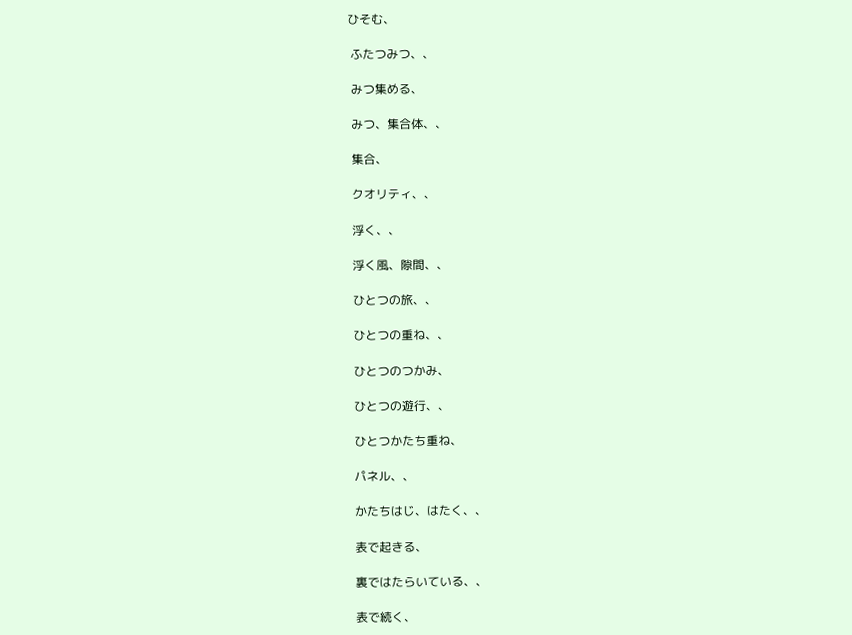ひそむ、

 ふたつみつ、、

 みつ集める、

 みつ、集合体、、

 集合、

 クオリティ、、

 浮く、、

 浮く風、隙間、、

 ひとつの旅、、

 ひとつの重ね、、

 ひとつのつかみ、

 ひとつの遊行、、

 ひとつかたち重ね、

 パネル、、

 かたちはじ、はたく、、

 表で起きる、

 裏ではたらいている、、

 表で続く、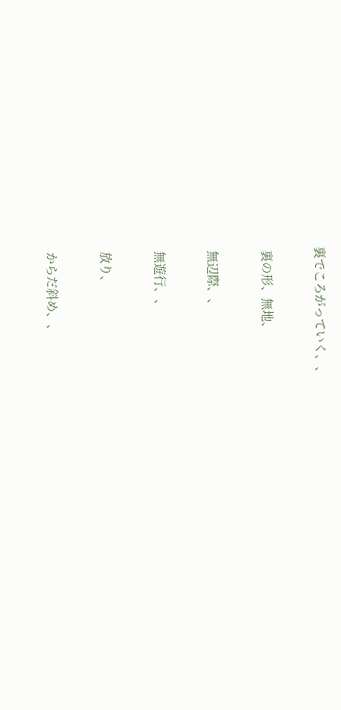裏でころがっていく、、

 裏の形、無地、

 無辺際、、

 無遊行、、

 放り、

 からだ斜め、、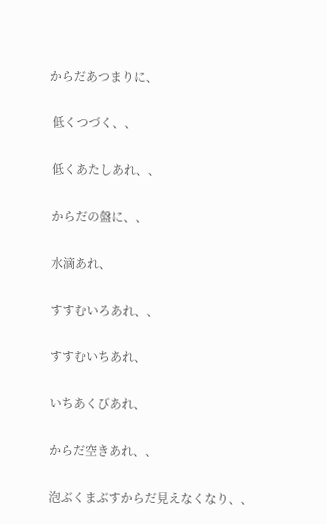からだあつまりに、

 低くつづく、、

 低くあたしあれ、、

 からだの盤に、、

 水滴あれ、

 すすむいろあれ、、

 すすむいちあれ、

 いちあくびあれ、

 からだ空きあれ、、

 泡ぶくまぶすからだ見えなくなり、、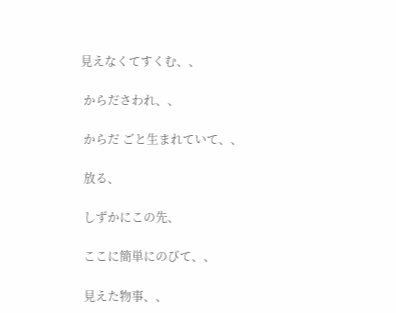見えなくてすくむ、、

 からださわれ、、

 からだ ごと生まれていて、、

 放る、

 しずかにこの先、

 ここに簡単にのびて、、

 見えた物事、、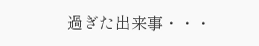過ぎた出来事・・・